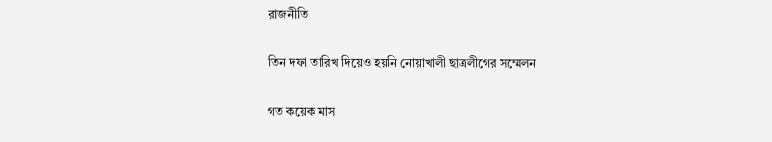রাজনীতি

তিন দফা তারিখ দিয়েও হয়নি নোয়াখালী ছাত্রলীগের সম্মেলন

গত কয়েক মাস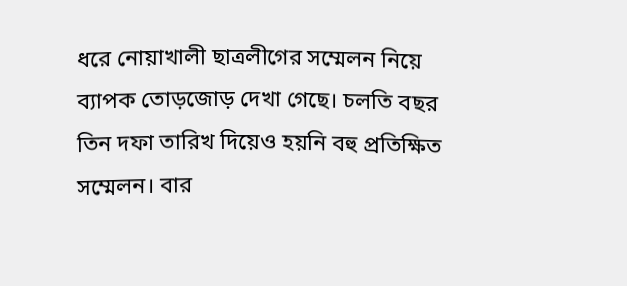ধরে নোয়াখালী ছাত্রলীগের সম্মেলন নিয়ে ব্যাপক তোড়জোড় দেখা গেছে। চলতি বছর তিন দফা তারিখ দিয়েও হয়নি বহু প্রতিক্ষিত সম্মেলন। বার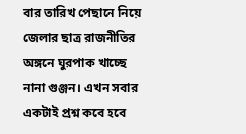বার তারিখ পেছানে নিয়ে জেলার ছাত্র রাজনীতির অঙ্গনে ঘুরপাক খাচ্ছে নানা গুঞ্জন। এখন সবার একটাই প্রশ্ন কবে হবে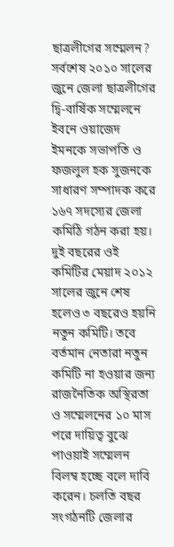ছাত্রলীগের সম্মেলন? সর্বশেষ ২০১০ সালের জুনে জেলা ছাত্রলীগের দ্বি-বার্ষিক সম্মেলনে ইবনে ওয়াজেদ ইমনকে সভাপতি ও ফজলুল হক সুজনকে সাধারণ সম্পাদক করে ১৬৭ সদস্যের জেলা কমিঠি গঠন করা হয়। দুই বছরের ওই কমিটির মেয়াদ ২০১২ সালের জুনে শেষ হলেও ৩ বছরেও হয়নি নতুন কমিটি। তবে বর্তমান নেতারা নতুন কমিটি না হওয়ার জন্য রাজনৈতিক অস্থিরতা ও সম্মেলনের ১০ মাস পরে দায়িত্ব বুঝে পাওয়াই সম্মেলন বিলম্ব হচ্ছে বলে দাবি করেন। চলতি বছর সংগঠনটি জেলার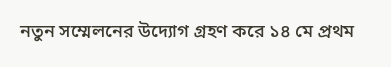নতুন সম্মেলনের উদ্যোগ গ্রহণ করে ১৪ মে প্রথম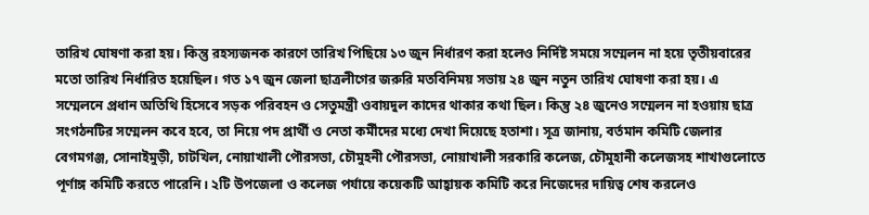তারিখ ঘোষণা করা হয়। কিন্তু রহস্যজনক কারণে তারিখ পিছিয়ে ১৩ জুন নির্ধারণ করা হলেও নির্দিষ্ট সময়ে সম্মেলন না হয়ে তৃতীয়বারের মতো তারিখ নির্ধারিত হয়েছিল। গত ১৭ জুন জেলা ছাত্রলীগের জরুরি মতবিনিময় সভায় ২৪ জুন নতুন তারিখ ঘোষণা করা হয়। এ সম্মেলনে প্রধান অতিথি হিসেবে সড়ক পরিবহন ও সেতুমন্ত্রী ওবায়দুল কাদের থাকার কথা ছিল। কিন্তু ২৪ জুনেও সম্মেলন না হওয়ায় ছাত্র সংগঠনটির সম্মেলন কবে হবে, তা নিয়ে পদ প্রার্থী ও নেতা কর্মীদের মধ্যে দেখা দিয়েছে হতাশা। সূত্র জানায়, বর্তমান কমিটি জেলার বেগমগঞ্জ, সোনাইমুড়ী, চাটখিল, নোয়াখালী পৌরসভা, চৌমুহনী পৌরসভা, নোয়াখালী সরকারি কলেজ, চৌমুহানী কলেজসহ শাখাগুলোতে পূর্ণাঙ্গ কমিটি করতে পারেনি। ২টি উপজেলা ও কলেজ পর্যায়ে কয়েকটি আহ্বায়ক কমিটি করে নিজেদের দায়িত্ব শেষ করলেও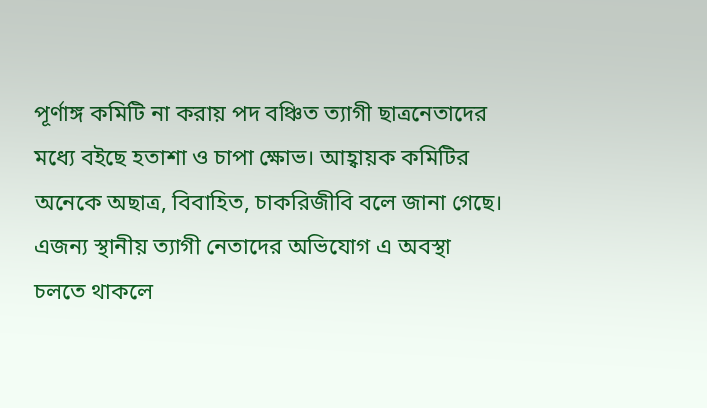পূর্ণাঙ্গ কমিটি না করায় পদ বঞ্চিত ত্যাগী ছাত্রনেতাদের মধ্যে বইছে হতাশা ও চাপা ক্ষোভ। আহ্বায়ক কমিটির অনেকে অছাত্র, বিবাহিত, চাকরিজীবি বলে জানা গেছে। এজন্য স্থানীয় ত্যাগী নেতাদের অভিযোগ এ অবস্থা চলতে থাকলে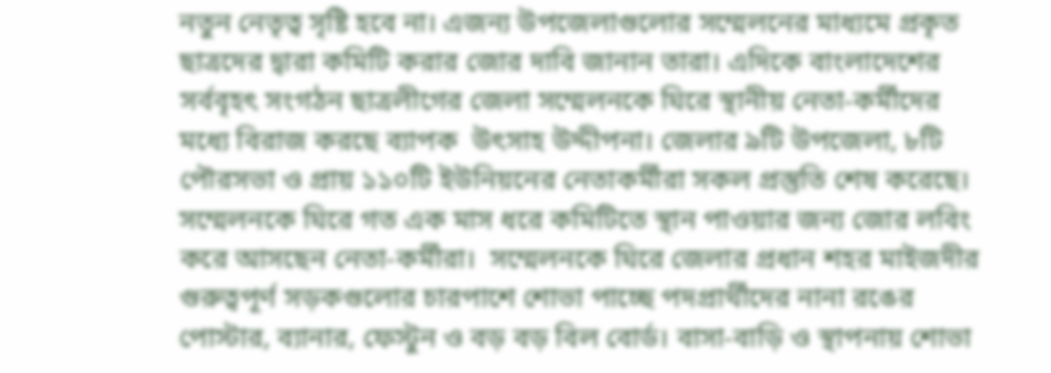নতুন নেতৃত্ব সৃষ্টি হবে না। এজন্য উপজেলাগুলোর সম্মেলনের মাধ্যমে প্রকৃত ছাত্রদের দ্বারা কমিটি করার জোর দাবি জানান তারা। এদিকে বাংলাদেশের সর্ববৃহৎ সংগঠন ছাত্রলীগের জেলা সম্মেলনকে ঘিরে স্থানীয় নেতা-কর্মীদের মধ্যে বিরাজ করছে ব্যাপক  উৎসাহ উদ্দীপনা। জেলার ৯টি উপজেলা, ৮টি পৌরসভা ও প্রায় ১১০টি ইউনিয়নের নেতাকর্মীরা সকল প্রস্তুতি শেষ করেছে। সম্মেলনকে ঘিরে গত এক মাস ধরে কমিটিতে স্থান পাওয়ার জন্য জোর লবিং করে আসছেন নেতা-কর্মীরা।  সম্মেলনকে ঘিরে জেলার প্রধান শহর মাইজদীর গুরুত্বপূর্ণ সড়কগুলোর চারপাশে শোভা পাচ্ছে পদপ্রার্থীদের নানা রঙের  পোস্টার, ব্যানার, ফেস্টুন ও বড় বড় বিল বোর্ড। বাসা-বাড়ি ও স্থাপনায় শোভা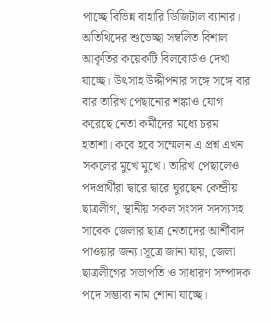পাচ্ছে বিভিন্ন বাহারি ডিজিটাল ব্যানার। অতিথিদের শুভেচ্ছা সম্বলিত বিশাল আকৃতির কয়েকটি বিলবোর্ডও দেখা যাচ্ছে। উৎসাহ উদ্দীপনার সঙ্গে সঙ্গে বার বার তারিখ পেছানোর শঙ্কাও যোগ করেছে নেতা কর্মীদের মধ্যে চরম হতাশা। কবে হবে সম্মেলন এ প্রশ্ন এখন সকলের মুখে মুখে। তারিখ পেছালেও পদপ্রার্থীরা দ্বারে দ্বারে ঘুরছেন কেন্দ্রীয় ছাত্রলীগ, স্থানীয় সকল সংসদ সদস্যসহ সাবেক জেলার ছাত্র নেতাদের আর্শীবাদ পাওয়ার জন্য।সূত্রে জানা যায়, জেলা ছাত্রলীগের সভাপতি ও সাধারণ সম্পাদক পদে সম্ভাব্য নাম শোনা যাচ্ছে।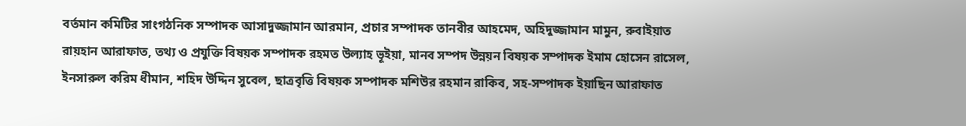বর্তমান কমিটির সাংগঠনিক সম্পাদক আসাদুজ্জামান আরমান, প্রচার সম্পাদক তানবীর আহমেদ, অহিদুজ্জামান মামুন, রুবাইয়াত রায়হান আরাফাত, তথ্য ও প্রযুক্তি বিষয়ক সম্পাদক রহমত উল্যাহ ভূইয়া, মানব সম্পদ উন্নয়ন বিষয়ক সম্পাদক ইমাম হোসেন রাসেল, ইনসারুল করিম ধীমান, শহিদ উদ্দিন সুবেল, ছাত্রবৃত্তি বিষয়ক সম্পাদক মশিউর রহমান রাকিব, সহ-সম্পাদক ইয়াছিন আরাফাত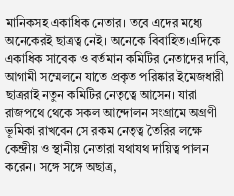মানিকসহ একাধিক নেতার। তবে এদের মধ্যে অনেকেরই ছাত্রত্ব নেই। অনেকে বিবাহিত।এদিকে একাধিক সাবেক ও বর্তমান কমিটির নেতাদের দাবি, আগামী সম্মেলনে যাতে প্রকৃত পরিষ্কার ইমেজধারী ছাত্ররাই নতুন কমিটির নেতৃত্বে আসেন। যারা রাজপথে থেকে সকল আন্দোলন সংগ্রামে অগ্রণী ভূমিকা রাখবেন সে রকম নেতৃত্ব তৈরির লক্ষে কেন্দ্রীয় ও স্থানীয় নেতারা যথাযথ দায়িত্ব পালন করেন। সঙ্গে সঙ্গে অছাত্র,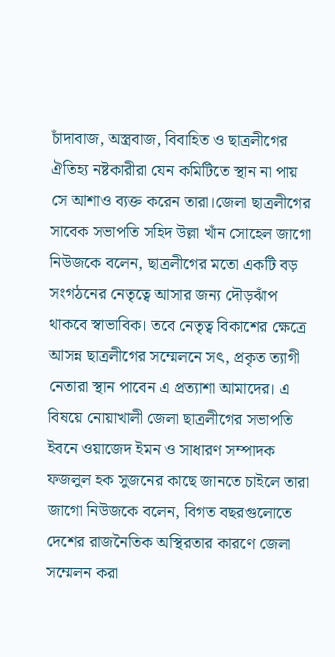চাঁদাবাজ, অস্ত্রবাজ, বিবাহিত ও ছাত্রলীগের ঐতিহ্য নষ্টকারীরা যেন কমিটিতে স্থান না পায় সে আশাও ব্যক্ত করেন তারা।জেলা ছাত্রলীগের সাবেক সভাপতি সহিদ উল্লা খাঁন সোহেল জাগো নিউজকে বলেন, ছাত্রলীগের মতো একটি বড় সংগঠনের নেতৃত্বে আসার জন্য দৌড়ঝাঁপ থাকবে স্বাভাবিক। তবে নেতৃত্ব বিকাশের ক্ষেত্রে আসন্ন ছাত্রলীগের সম্মেলনে সৎ, প্রকৃত ত্যাগী নেতারা স্থান পাবেন এ প্রত্যাশা আমাদের। এ বিষয়ে নোয়াখালী জেলা ছাত্রলীগের সভাপতি ইবনে ওয়াজেদ ইমন ও সাধারণ সম্পাদক ফজলুল হক সুজনের কাছে জানতে চাইলে তারা জাগো নিউজকে বলেন, বিগত বছরগুলোতে দেশের রাজনৈতিক অস্থিরতার কারণে জেলা সম্মেলন করা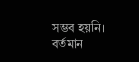সম্ভব হয়নি। বর্তমান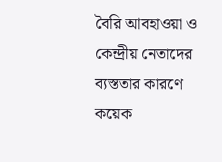বৈরি আবহাওয়া ও কেন্দ্রীয় নেতাদের ব্যস্ততার কারণে কয়েক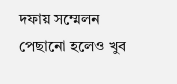দফায় সম্মেলন পেছানো হলেও খুব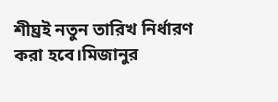শীঘ্রই নতুন তারিখ নির্ধারণ করা হবে।মিজানুর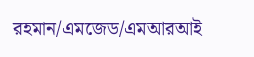রহমান/এমজেড/এমআরআই